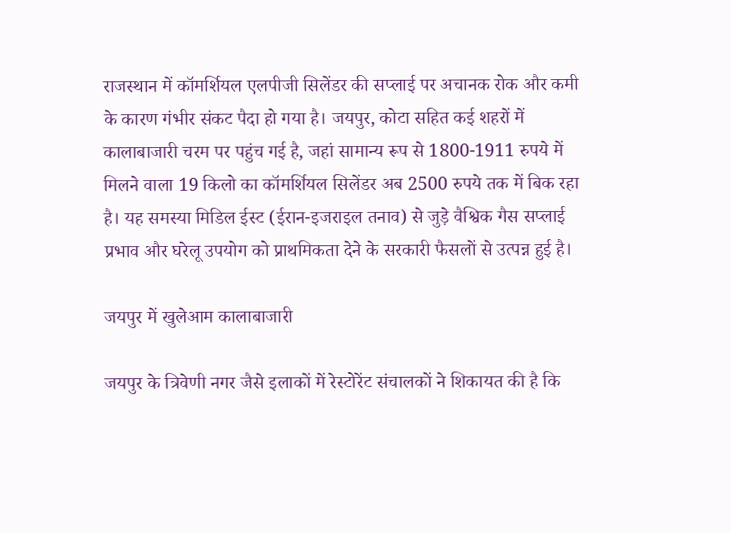राजस्थान में कॉमर्शियल एलपीजी सिलेंडर की सप्लाई पर अचानक रोक और कमी के कारण गंभीर संकट पैदा हो गया है। जयपुर, कोटा सहित कई शहरों में कालाबाजारी चरम पर पहुंच गई है, जहां सामान्य रूप से 1800-1911 रुपये में मिलने वाला 19 किलो का कॉमर्शियल सिलेंडर अब 2500 रुपये तक में बिक रहा है। यह समस्या मिडिल ईस्ट (ईरान-इजराइल तनाव) से जुड़े वैश्विक गैस सप्लाई प्रभाव और घरेलू उपयोग को प्राथमिकता देने के सरकारी फैसलों से उत्पन्न हुई है।

जयपुर में खुलेआम कालाबाजारी

जयपुर के त्रिवेणी नगर जैसे इलाकों में रेस्टोरेंट संचालकों ने शिकायत की है कि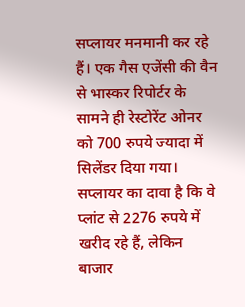सप्लायर मनमानी कर रहे हैं। एक गैस एजेंसी की वैन से भास्कर रिपोर्टर के सामने ही रेस्टोरेंट ओनर को 700 रुपये ज्यादा में सिलेंडर दिया गया। सप्लायर का दावा है कि वे प्लांट से 2276 रुपये में खरीद रहे हैं, लेकिन बाजार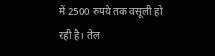में 2500 रुपये तक वसूली हो रही है। तेल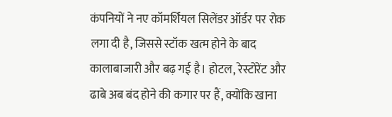कंपनियों ने नए कॉमर्शियल सिलेंडर ऑर्डर पर रोक लगा दी है, जिससे स्टॉक खत्म होने के बाद कालाबाजारी और बढ़ गई है। होटल, रेस्टोरेंट और ढाबे अब बंद होने की कगार पर हैं, क्योंकि खाना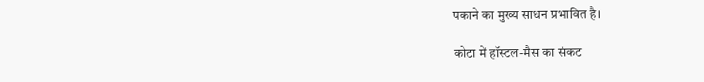पकाने का मुख्य साधन प्रभावित है।

कोटा में हॉस्टल-मैस का संकट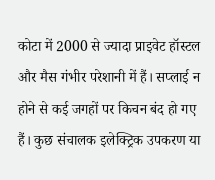कोटा में 2000 से ज्यादा प्राइवेट हॉस्टल और मैस गंभीर परेशानी में हैं। सप्लाई न होने से कई जगहों पर किचन बंद हो गए हैं। कुछ संचालक इलेक्ट्रिक उपकरण या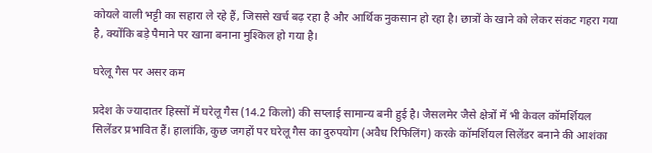कोयले वाली भट्टी का सहारा ले रहे हैं, जिससे खर्च बढ़ रहा है और आर्थिक नुकसान हो रहा है। छात्रों के खाने को लेकर संकट गहरा गया है, क्योंकि बड़े पैमाने पर खाना बनाना मुश्किल हो गया है।

घरेलू गैस पर असर कम

प्रदेश के ज्यादातर हिस्सों में घरेलू गैस (14.2 किलो) की सप्लाई सामान्य बनी हुई है। जैसलमेर जैसे क्षेत्रों में भी केवल कॉमर्शियल सिलेंडर प्रभावित हैं। हालांकि, कुछ जगहों पर घरेलू गैस का दुरुपयोग (अवैध रिफिलिंग) करके कॉमर्शियल सिलेंडर बनाने की आशंका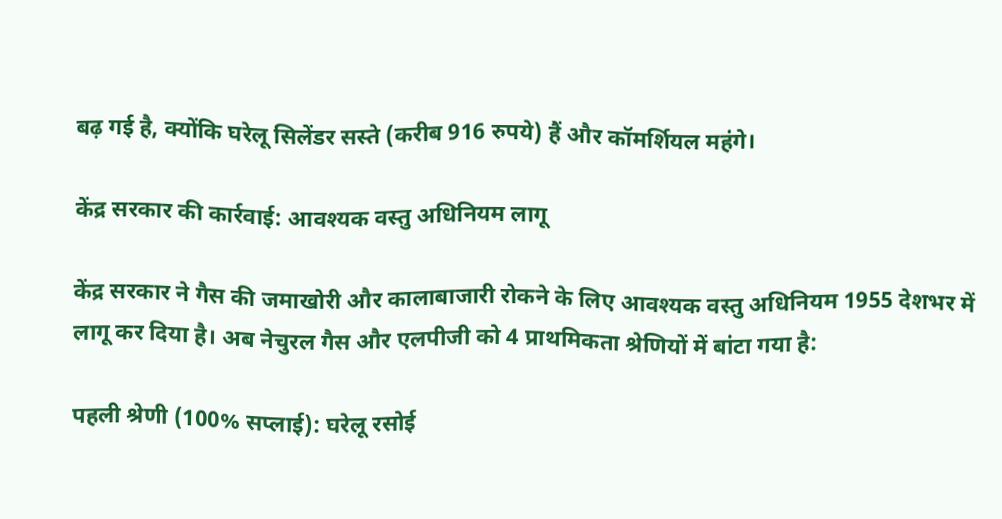बढ़ गई है, क्योंकि घरेलू सिलेंडर सस्ते (करीब 916 रुपये) हैं और कॉमर्शियल महंगे।

केंद्र सरकार की कार्रवाई: आवश्यक वस्तु अधिनियम लागू

केंद्र सरकार ने गैस की जमाखोरी और कालाबाजारी रोकने के लिए आवश्यक वस्तु अधिनियम 1955 देशभर में लागू कर दिया है। अब नेचुरल गैस और एलपीजी को 4 प्राथमिकता श्रेणियों में बांटा गया है:

पहली श्रेणी (100% सप्लाई): घरेलू रसोई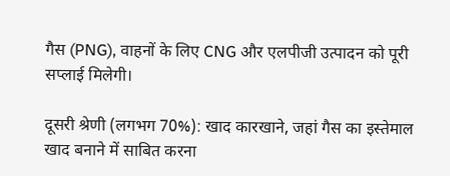गैस (PNG), वाहनों के लिए CNG और एलपीजी उत्पादन को पूरी सप्लाई मिलेगी।

दूसरी श्रेणी (लगभग 70%): खाद कारखाने, जहां गैस का इस्तेमाल खाद बनाने में साबित करना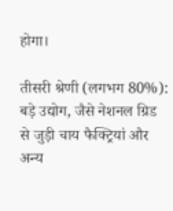होगा।

तीसरी श्रेणी (लगभग 80%): बड़े उद्योग, जैसे नेशनल ग्रिड से जुड़ी चाय फैक्ट्रियां और अन्य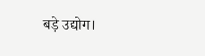बड़े उद्योग।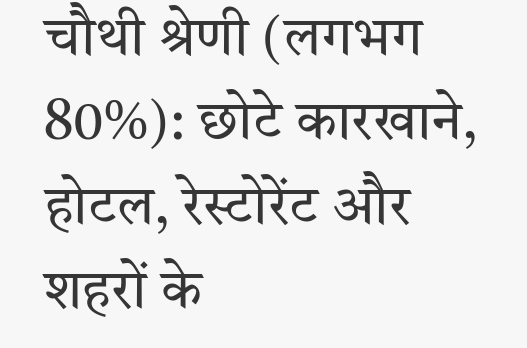चौथी श्रेणी (लगभग 80%): छोटे कारखाने, होटल, रेस्टोरेंट और शहरों के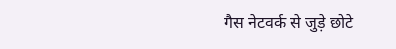गैस नेटवर्क से जुड़े छोटे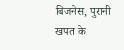बिजनेस, पुरानी खपत के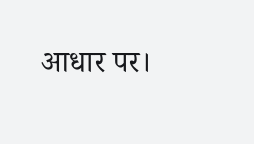आधार पर।